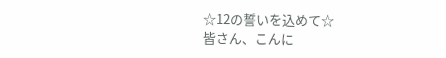☆12の誓いを込めて☆
皆さん、こんに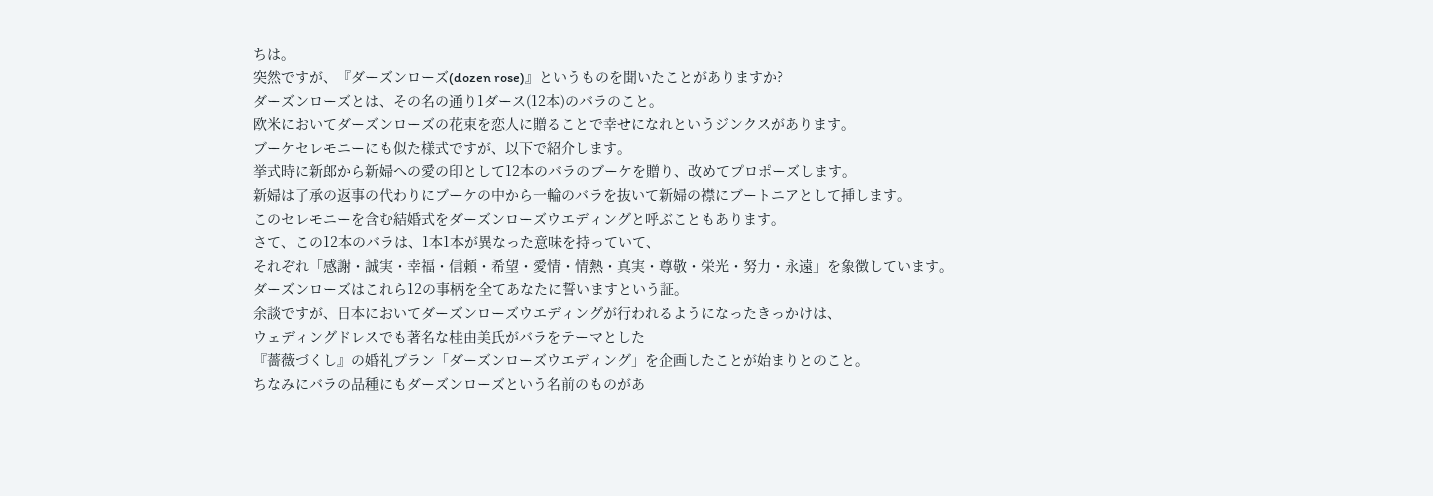ちは。
突然ですが、『ダーズンローズ(dozen rose)』というものを聞いたことがありますか?
ダーズンローズとは、その名の通り1ダース(12本)のバラのこと。
欧米においてダーズンローズの花束を恋人に贈ることで幸せになれというジンクスがあります。
ブーケセレモニーにも似た様式ですが、以下で紹介します。
挙式時に新郎から新婦への愛の印として12本のバラのブーケを贈り、改めてプロポーズします。
新婦は了承の返事の代わりにブーケの中から一輪のバラを抜いて新婦の襟にブートニアとして挿します。
このセレモニーを含む結婚式をダーズンローズウエディングと呼ぶこともあります。
さて、この12本のバラは、1本1本が異なった意味を持っていて、
それぞれ「感謝・誠実・幸福・信頼・希望・愛情・情熱・真実・尊敬・栄光・努力・永遠」を象徴しています。
ダーズンローズはこれら12の事柄を全てあなたに誓いますという証。
余談ですが、日本においてダーズンローズウエディングが行われるようになったきっかけは、
ウェディングドレスでも著名な桂由美氏がバラをテーマとした
『薔薇づくし』の婚礼プラン「ダーズンローズウエディング」を企画したことが始まりとのこと。
ちなみにバラの品種にもダーズンローズという名前のものがあ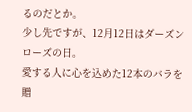るのだとか。
少し先ですが、12月12日はダーズンローズの日。
愛する人に心を込めた12本のバラを贈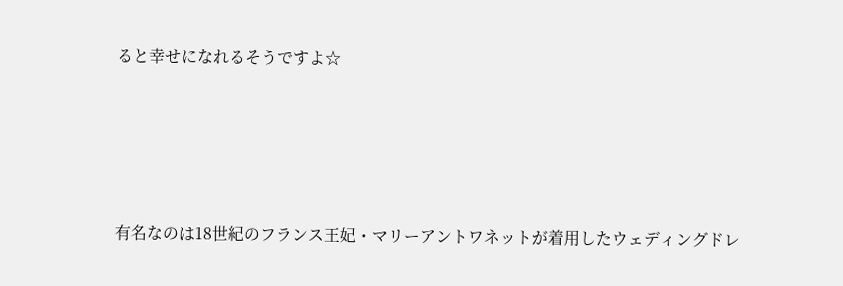ると幸せになれるそうですよ☆







有名なのは18世紀のフランス王妃・マリーアントワネットが着用したウェディングドレ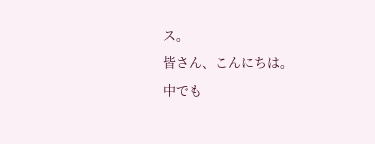ス。
皆さん、こんにちは。
中でも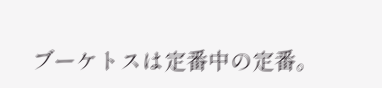ブーケトスは定番中の定番。